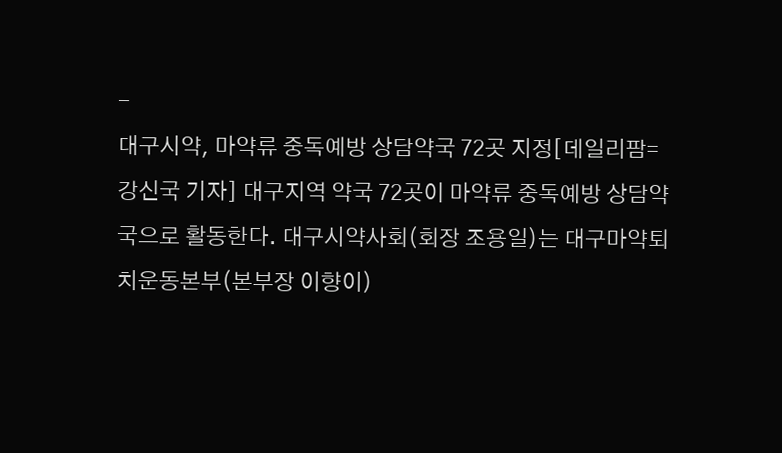-
대구시약, 마약류 중독예방 상담약국 72곳 지정[데일리팜=강신국 기자] 대구지역 약국 72곳이 마약류 중독예방 상담약국으로 활동한다. 대구시약사회(회장 조용일)는 대구마약퇴치운동본부(본부장 이향이)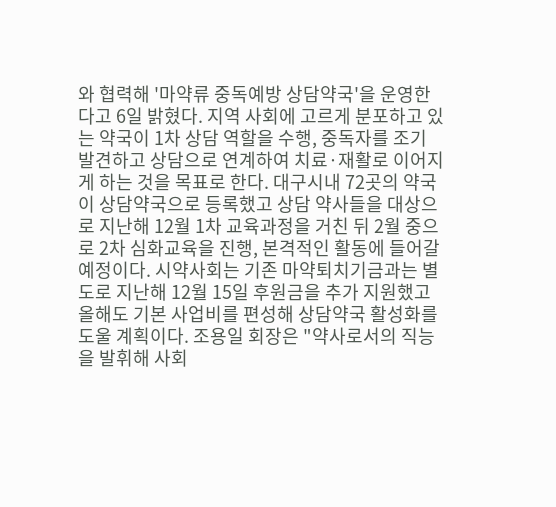와 협력해 '마약류 중독예방 상담약국'을 운영한다고 6일 밝혔다. 지역 사회에 고르게 분포하고 있는 약국이 1차 상담 역할을 수행, 중독자를 조기 발견하고 상담으로 연계하여 치료·재활로 이어지게 하는 것을 목표로 한다. 대구시내 72곳의 약국이 상담약국으로 등록했고 상담 약사들을 대상으로 지난해 12월 1차 교육과정을 거친 뒤 2월 중으로 2차 심화교육을 진행, 본격적인 활동에 들어갈 예정이다. 시약사회는 기존 마약퇴치기금과는 별도로 지난해 12월 15일 후원금을 추가 지원했고 올해도 기본 사업비를 편성해 상담약국 활성화를 도울 계획이다. 조용일 회장은 "약사로서의 직능을 발휘해 사회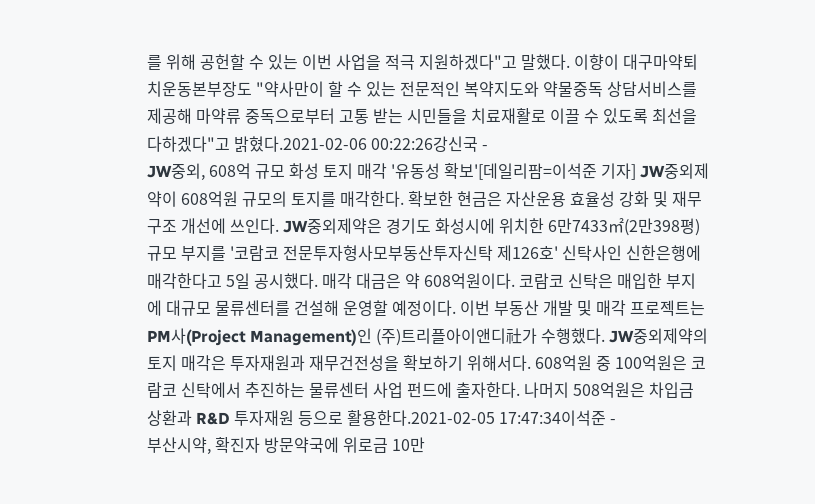를 위해 공헌할 수 있는 이번 사업을 적극 지원하겠다"고 말했다. 이향이 대구마약퇴치운동본부장도 "약사만이 할 수 있는 전문적인 복약지도와 약물중독 상담서비스를 제공해 마약류 중독으로부터 고통 받는 시민들을 치료재활로 이끌 수 있도록 최선을 다하겠다"고 밝혔다.2021-02-06 00:22:26강신국 -
JW중외, 608억 규모 화성 토지 매각 '유동성 확보'[데일리팜=이석준 기자] JW중외제약이 608억원 규모의 토지를 매각한다. 확보한 현금은 자산운용 효율성 강화 및 재무구조 개선에 쓰인다. JW중외제약은 경기도 화성시에 위치한 6만7433㎡(2만398평) 규모 부지를 '코람코 전문투자형사모부동산투자신탁 제126호' 신탁사인 신한은행에 매각한다고 5일 공시했다. 매각 대금은 약 608억원이다. 코람코 신탁은 매입한 부지에 대규모 물류센터를 건설해 운영할 예정이다. 이번 부동산 개발 및 매각 프로젝트는 PM사(Project Management)인 (주)트리플아이앤디社가 수행했다. JW중외제약의 토지 매각은 투자재원과 재무건전성을 확보하기 위해서다. 608억원 중 100억원은 코람코 신탁에서 추진하는 물류센터 사업 펀드에 출자한다. 나머지 508억원은 차입금 상환과 R&D 투자재원 등으로 활용한다.2021-02-05 17:47:34이석준 -
부산시약, 확진자 방문약국에 위로금 10만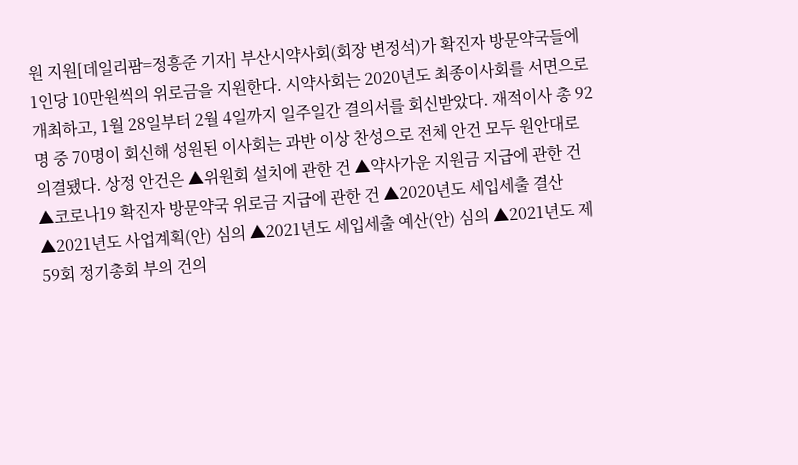원 지원[데일리팜=정흥준 기자] 부산시약사회(회장 변정석)가 확진자 방문약국들에 1인당 10만원씩의 위로금을 지원한다. 시약사회는 2020년도 최종이사회를 서면으로 개최하고, 1월 28일부터 2월 4일까지 일주일간 결의서를 회신받았다. 재적이사 총 92명 중 70명이 회신해 성원된 이사회는 과반 이상 찬성으로 전체 안건 모두 원안대로 의결됐다. 상정 안건은 ▲위원회 설치에 관한 건 ▲약사가운 지원금 지급에 관한 건 ▲코로나19 확진자 방문약국 위로금 지급에 관한 건 ▲2020년도 세입세출 결산 ▲2021년도 사업계획(안) 심의 ▲2021년도 세입세출 예산(안) 심의 ▲2021년도 제59회 정기총회 부의 건의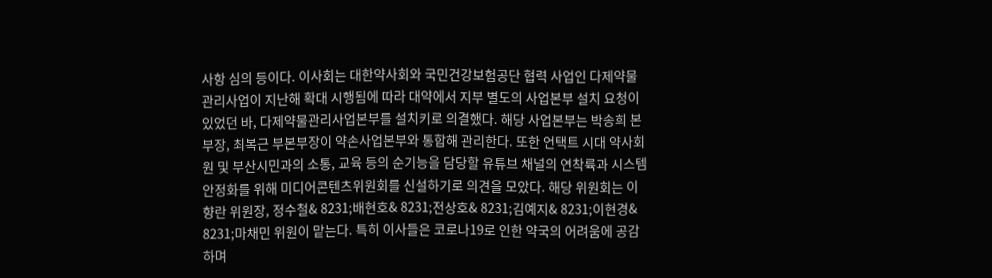사항 심의 등이다. 이사회는 대한약사회와 국민건강보험공단 협력 사업인 다제약물관리사업이 지난해 확대 시행됨에 따라 대약에서 지부 별도의 사업본부 설치 요청이 있었던 바, 다제약물관리사업본부를 설치키로 의결했다. 해당 사업본부는 박송희 본부장, 최복근 부본부장이 약손사업본부와 통합해 관리한다. 또한 언택트 시대 약사회원 및 부산시민과의 소통, 교육 등의 순기능을 담당할 유튜브 채널의 연착륙과 시스템 안정화를 위해 미디어콘텐츠위원회를 신설하기로 의견을 모았다. 해당 위원회는 이향란 위원장, 정수철& 8231;배현호& 8231;전상호& 8231;김예지& 8231;이현경& 8231;마채민 위원이 맡는다. 특히 이사들은 코로나19로 인한 약국의 어려움에 공감하며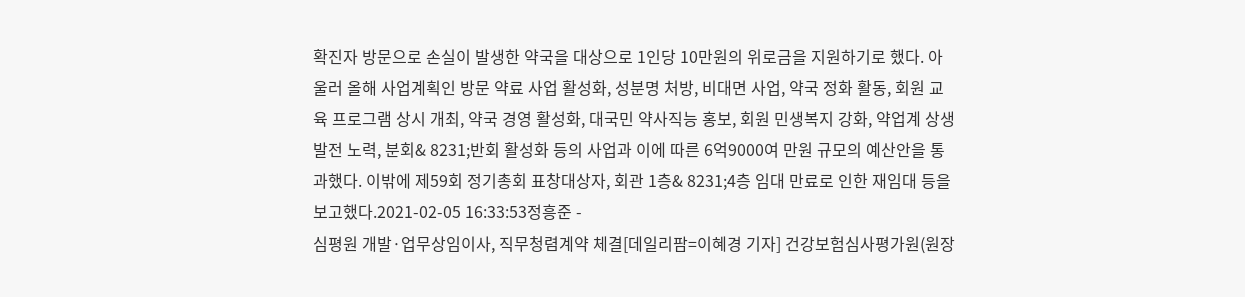확진자 방문으로 손실이 발생한 약국을 대상으로 1인당 10만원의 위로금을 지원하기로 했다. 아울러 올해 사업계획인 방문 약료 사업 활성화, 성분명 처방, 비대면 사업, 약국 정화 활동, 회원 교육 프로그램 상시 개최, 약국 경영 활성화, 대국민 약사직능 홍보, 회원 민생복지 강화, 약업계 상생 발전 노력, 분회& 8231;반회 활성화 등의 사업과 이에 따른 6억9000여 만원 규모의 예산안을 통과했다. 이밖에 제59회 정기총회 표창대상자, 회관 1층& 8231;4층 임대 만료로 인한 재임대 등을 보고했다.2021-02-05 16:33:53정흥준 -
심평원 개발·업무상임이사, 직무청렴계약 체결[데일리팜=이혜경 기자] 건강보험심사평가원(원장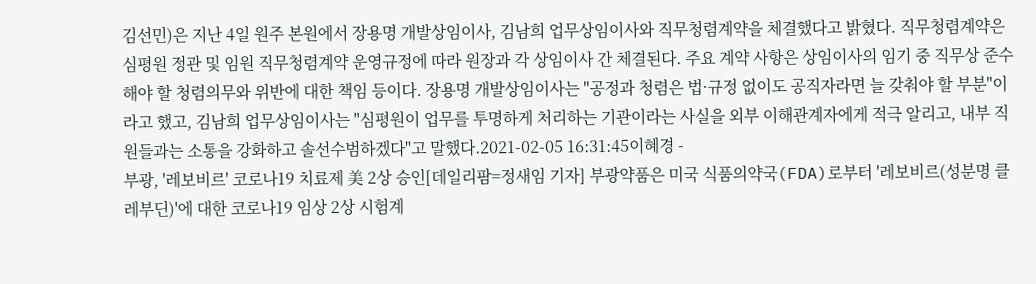김선민)은 지난 4일 원주 본원에서 장용명 개발상임이사, 김남희 업무상임이사와 직무청렴계약을 체결했다고 밝혔다. 직무청렴계약은 심평원 정관 및 임원 직무청렴계약 운영규정에 따라 원장과 각 상임이사 간 체결된다. 주요 계약 사항은 상임이사의 임기 중 직무상 준수해야 할 청렴의무와 위반에 대한 책임 등이다. 장용명 개발상임이사는 "공정과 청렴은 법·규정 없이도 공직자라면 늘 갖춰야 할 부분"이라고 했고, 김남희 업무상임이사는 "심평원이 업무를 투명하게 처리하는 기관이라는 사실을 외부 이해관계자에게 적극 알리고, 내부 직원들과는 소통을 강화하고 솔선수범하겠다"고 말했다.2021-02-05 16:31:45이혜경 -
부광, '레보비르' 코로나19 치료제 美 2상 승인[데일리팜=정새임 기자] 부광약품은 미국 식품의약국(FDA)로부터 '레보비르(성분명 클레부딘)'에 대한 코로나19 임상 2상 시험계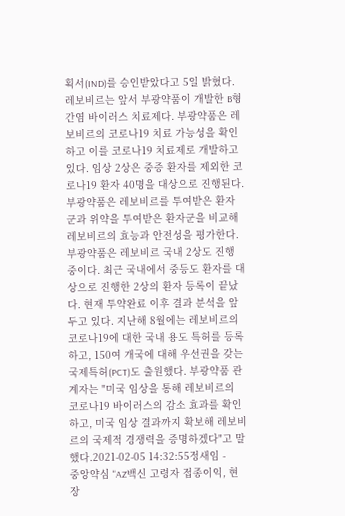획서(IND)를 승인받았다고 5일 밝혔다. 레보비르는 앞서 부광약품이 개발한 B형간염 바이러스 치료제다. 부광약품은 레보비르의 코로나19 치료 가능성을 확인하고 이를 코로나19 치료제로 개발하고 있다. 임상 2상은 중증 환자를 제외한 코로나19 환자 40명을 대상으로 진행된다. 부광약품은 레보비르를 투여받은 환자군과 위약을 투여받은 환자군을 비교해 레보비르의 효능과 안전성을 평가한다. 부광약품은 레보비르 국내 2상도 진행 중이다. 최근 국내에서 중등도 환자를 대상으로 진행한 2상의 환자 등록이 끝났다. 현재 투약완료 이후 결과 분석을 앞두고 있다. 지난해 8월에는 레보비르의 코로나19에 대한 국내 용도 특허를 등록하고, 150여 개국에 대해 우선권을 갖는 국제특허(PCT)도 출원했다. 부광약품 관계자는 "미국 임상을 통해 레보비르의 코로나19 바이러스의 감소 효과를 확인하고, 미국 임상 결과까지 확보해 레보비르의 국제적 경쟁력을 증명하겠다"고 말했다.2021-02-05 14:32:55정새임 -
중앙약심 "AZ백신 고령자 접종이익, 현장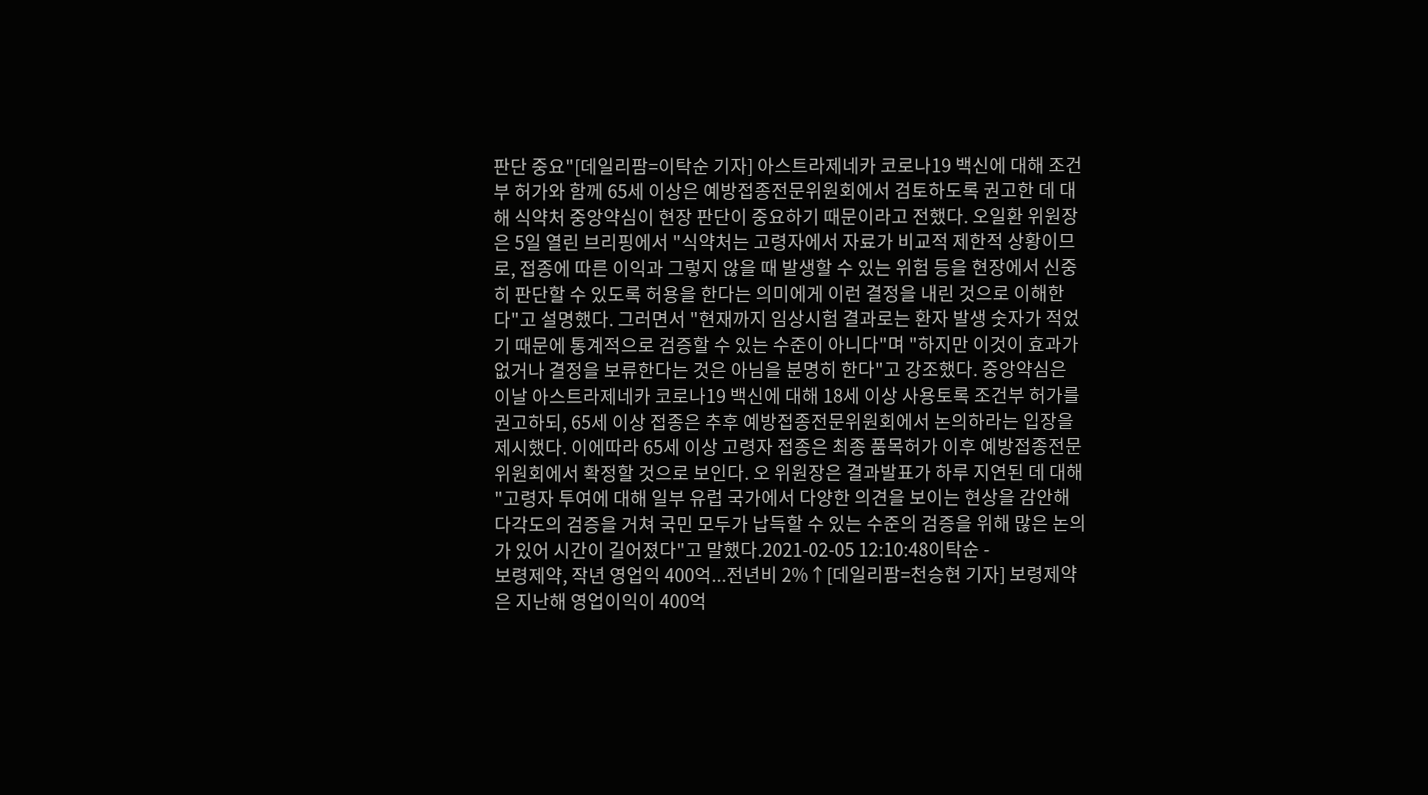판단 중요"[데일리팜=이탁순 기자] 아스트라제네카 코로나19 백신에 대해 조건부 허가와 함께 65세 이상은 예방접종전문위원회에서 검토하도록 권고한 데 대해 식약처 중앙약심이 현장 판단이 중요하기 때문이라고 전했다. 오일환 위원장은 5일 열린 브리핑에서 "식약처는 고령자에서 자료가 비교적 제한적 상황이므로, 접종에 따른 이익과 그렇지 않을 때 발생할 수 있는 위험 등을 현장에서 신중히 판단할 수 있도록 허용을 한다는 의미에게 이런 결정을 내린 것으로 이해한다"고 설명했다. 그러면서 "현재까지 임상시험 결과로는 환자 발생 숫자가 적었기 때문에 통계적으로 검증할 수 있는 수준이 아니다"며 "하지만 이것이 효과가 없거나 결정을 보류한다는 것은 아님을 분명히 한다"고 강조했다. 중앙약심은 이날 아스트라제네카 코로나19 백신에 대해 18세 이상 사용토록 조건부 허가를 권고하되, 65세 이상 접종은 추후 예방접종전문위원회에서 논의하라는 입장을 제시했다. 이에따라 65세 이상 고령자 접종은 최종 품목허가 이후 예방접종전문위원회에서 확정할 것으로 보인다. 오 위원장은 결과발표가 하루 지연된 데 대해 "고령자 투여에 대해 일부 유럽 국가에서 다양한 의견을 보이는 현상을 감안해 다각도의 검증을 거쳐 국민 모두가 납득할 수 있는 수준의 검증을 위해 많은 논의가 있어 시간이 길어졌다"고 말했다.2021-02-05 12:10:48이탁순 -
보령제약, 작년 영업익 400억...전년비 2%↑[데일리팜=천승현 기자] 보령제약은 지난해 영업이익이 400억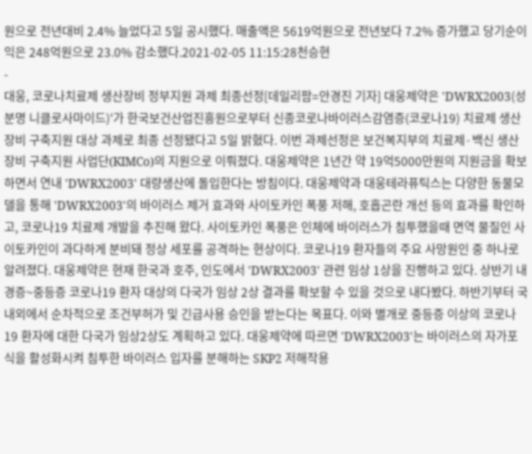원으로 전년대비 2.4% 늘었다고 5일 공시했다. 매출액은 5619억원으로 전년보다 7.2% 증가했고 당기순이익은 248억원으로 23.0% 감소했다.2021-02-05 11:15:28천승현
-
대웅, 코로나치료제 생산장비 정부지원 과제 최종선정[데일리팜=안경진 기자] 대웅제약은 'DWRX2003(성분명 니클로사마이드)'가 한국보건산업진흥원으로부터 신종코로나바이러스감염증(코로나19) 치료제 생산장비 구축지원 대상 과제로 최종 선정됐다고 5일 밝혔다. 이번 과제선정은 보건복지부의 치료제·백신 생산장비 구축지원 사업단(KIMCo)의 지원으로 이뤄졌다. 대웅제약은 1년간 약 19억5000만원의 지원금을 확보하면서 연내 'DWRX2003' 대량생산에 돌입한다는 방침이다. 대웅제약과 대웅테라퓨틱스는 다양한 동물모델을 통해 'DWRX2003'의 바이러스 제거 효과와 사이토카인 폭풍 저해, 호흡곤란 개선 등의 효과를 확인하고, 코로나19 치료제 개발을 추진해 왔다. 사이토카인 폭풍은 인체에 바이러스가 침투했을때 면역 물질인 사이토카인이 과다하게 분비돼 정상 세포를 공격하는 현상이다. 코로나19 환자들의 주요 사망원인 중 하나로 알려졌다. 대웅제약은 현재 한국과 호주, 인도에서 'DWRX2003' 관련 임상 1상을 진행하고 있다. 상반기 내 경증~중등증 코로나19 환자 대상의 다국가 임상 2상 결과를 확보할 수 있을 것으로 내다봤다. 하반기부터 국내외에서 순차적으로 조건부허가 및 긴급사용 승인을 받는다는 목표다. 이와 별개로 중등증 이상의 코로나19 환자에 대한 다국가 임상2상도 계획하고 있다. 대웅제약에 따르면 'DWRX2003'는 바이러스의 자가포식을 활성화시켜 침투한 바이러스 입자를 분해하는 SKP2 저해작용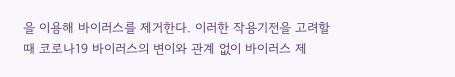을 이용해 바이러스를 제거한다. 이러한 작용기전을 고려할 때 코로나19 바이러스의 변이와 관계 없이 바이러스 제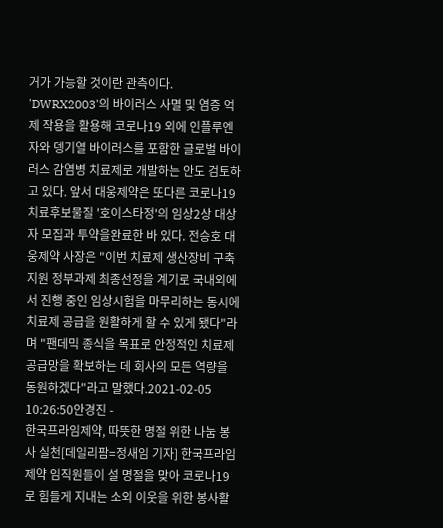거가 가능할 것이란 관측이다. 'DWRX2003'의 바이러스 사멸 및 염증 억제 작용을 활용해 코로나19 외에 인플루엔자와 뎅기열 바이러스를 포함한 글로벌 바이러스 감염병 치료제로 개발하는 안도 검토하고 있다. 앞서 대웅제약은 또다른 코로나19 치료후보물질 '호이스타정'의 임상2상 대상자 모집과 투약을완료한 바 있다. 전승호 대웅제약 사장은 "이번 치료제 생산장비 구축지원 정부과제 최종선정을 계기로 국내외에서 진행 중인 임상시험을 마무리하는 동시에 치료제 공급을 원활하게 할 수 있게 됐다"라며 "팬데믹 종식을 목표로 안정적인 치료제 공급망을 확보하는 데 회사의 모든 역량을 동원하겠다"라고 말했다.2021-02-05 10:26:50안경진 -
한국프라임제약, 따뜻한 명절 위한 나눔 봉사 실천[데일리팜=정새임 기자] 한국프라임제약 임직원들이 설 명절을 맞아 코로나19로 힘들게 지내는 소외 이웃을 위한 봉사활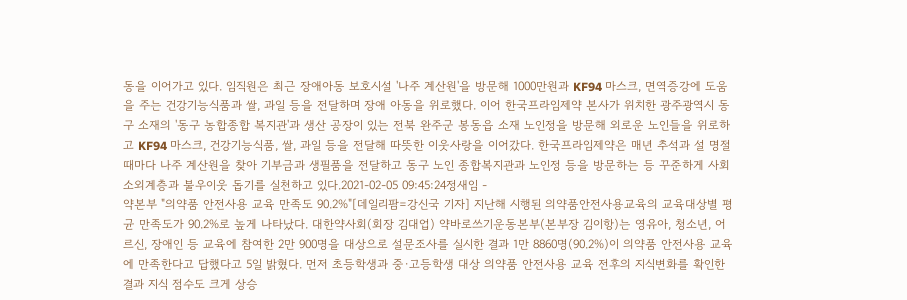동을 이어가고 있다. 임직원은 최근 장애아동 보호시설 '나주 계산원'을 방문해 1000만원과 KF94 마스크, 면역증강에 도움을 주는 건강기능식품과 쌀, 과일 등을 전달하며 장애 아동을 위로했다. 이어 한국프라임제약 본사가 위치한 광주광역시 동구 소재의 '동구 농합종합 복지관'과 생산 공장이 있는 전북 완주군 봉동읍 소재 노인정을 방문해 외로운 노인들을 위로하고 KF94 마스크, 건강기능식품, 쌀, 과일 등을 전달해 따뜻한 이웃사랑을 이어갔다. 한국프라임제약은 매년 추석과 설 명절 때마다 나주 계산원을 찾아 기부금과 생필품을 전달하고 동구 노인 종합복지관과 노인정 등을 방문하는 등 꾸준하게 사회 소외계층과 불우이웃 돕기를 실천하고 있다.2021-02-05 09:45:24정새임 -
약본부 "의약품 안전사용 교육 만족도 90.2%"[데일리팜=강신국 기자] 지난해 시행된 의약품안전사용교육의 교육대상별 평균 만족도가 90.2%로 높게 나타났다. 대한약사회(회장 김대업) 약바로쓰기운동본부(본부장 김이항)는 영유아, 청소년, 어르신, 장애인 등 교육에 참여한 2만 900명을 대상으로 설문조사를 실시한 결과 1만 8860명(90.2%)이 의약품 안전사용 교육에 만족한다고 답했다고 5일 밝혔다. 먼저 초등학생과 중·고등학생 대상 의약품 안전사용 교육 전후의 지식변화를 확인한 결과 지식 점수도 크게 상승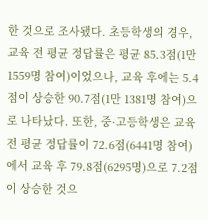한 것으로 조사됐다. 초등학생의 경우, 교육 전 평균 정답률은 평균 85.3점(1만 1559명 참여)이었으나, 교육 후에는 5.4점이 상승한 90.7점(1만 1381명 참여)으로 나타났다. 또한, 중·고등학생은 교육 전 평균 정답률이 72.6점(6441명 참여)에서 교육 후 79.8점(6295명)으로 7.2점이 상승한 것으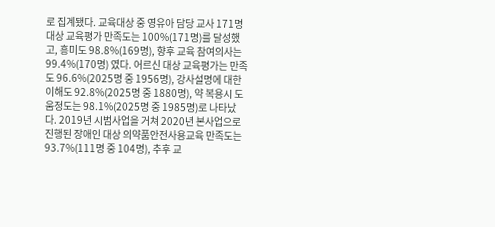로 집계됐다. 교육대상 중 영유아 담당 교사 171명 대상 교육평가 만족도는 100%(171명)를 달성했고, 흥미도 98.8%(169명), 향후 교육 참여의사는 99.4%(170명) 였다. 어르신 대상 교육평가는 만족도 96.6%(2025명 중 1956명), 강사설명에 대한 이해도 92.8%(2025명 중 1880명), 약 복용시 도움정도는 98.1%(2025명 중 1985명)로 나타났다. 2019년 시범사업을 거쳐 2020년 본사업으로 진행된 장애인 대상 의약품안전사용교육 만족도는 93.7%(111명 중 104명), 추후 교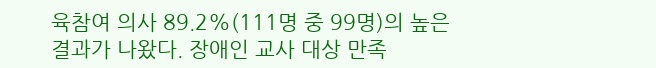육참여 의사 89.2%(111명 중 99명)의 높은 결과가 나왔다. 장애인 교사 대상 만족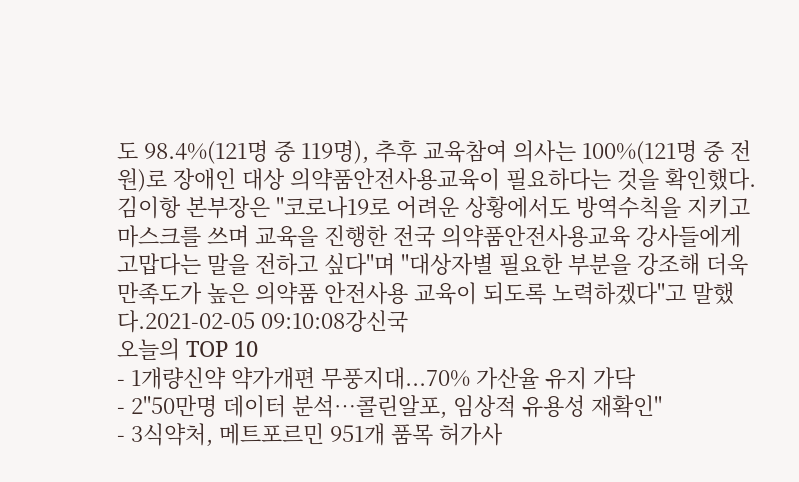도 98.4%(121명 중 119명), 추후 교육참여 의사는 100%(121명 중 전원)로 장애인 대상 의약품안전사용교육이 필요하다는 것을 확인했다. 김이항 본부장은 "코로나19로 어려운 상황에서도 방역수칙을 지키고 마스크를 쓰며 교육을 진행한 전국 의약품안전사용교육 강사들에게 고맙다는 말을 전하고 싶다"며 "대상자별 필요한 부분을 강조해 더욱 만족도가 높은 의약품 안전사용 교육이 되도록 노력하겠다"고 말했다.2021-02-05 09:10:08강신국
오늘의 TOP 10
- 1개량신약 약가개편 무풍지대...70% 가산율 유지 가닥
- 2"50만명 데이터 분석…콜린알포, 임상적 유용성 재확인"
- 3식약처, 메트포르민 951개 품목 허가사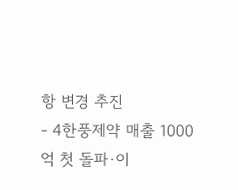항 변경 추진
- 4한풍제약 매출 1000억 첫 돌파·이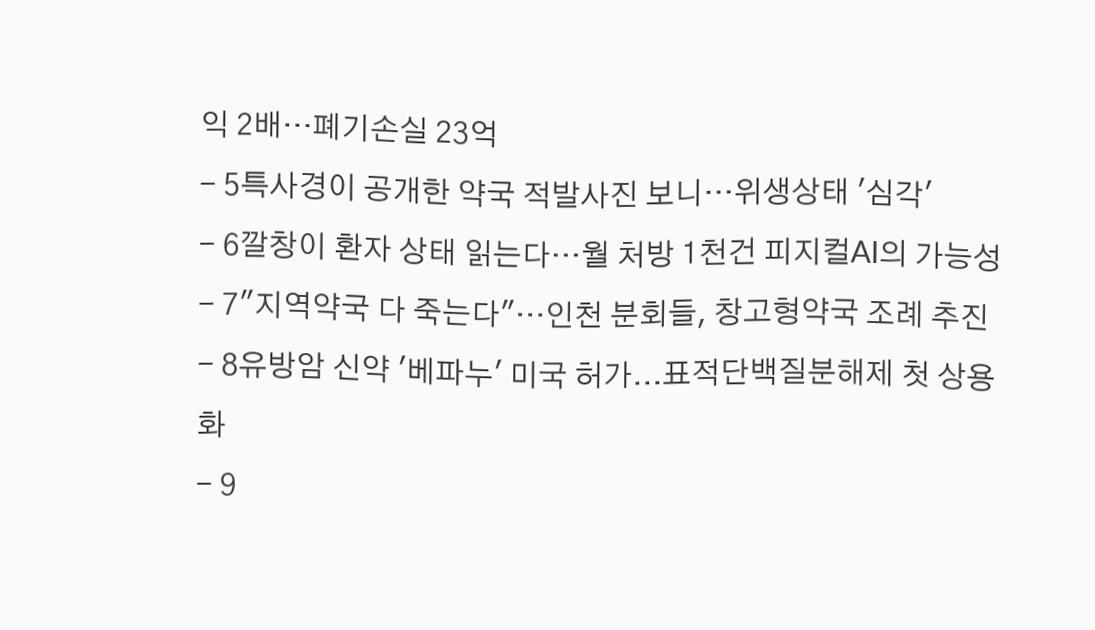익 2배…폐기손실 23억
- 5특사경이 공개한 약국 적발사진 보니…위생상태 '심각'
- 6깔창이 환자 상태 읽는다…월 처방 1천건 피지컬AI의 가능성
- 7"지역약국 다 죽는다"…인천 분회들, 창고형약국 조례 추진
- 8유방암 신약 '베파누' 미국 허가...표적단백질분해제 첫 상용화
- 9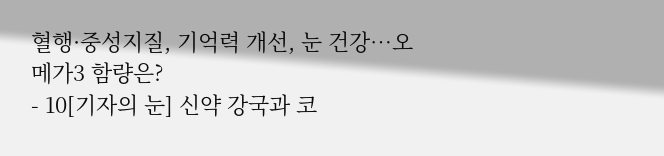혈행·중성지질, 기억력 개선, 눈 건강…오메가3 함량은?
- 10[기자의 눈] 신약 강국과 코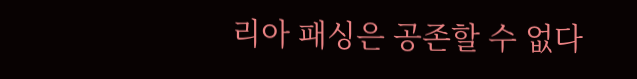리아 패싱은 공존할 수 없다